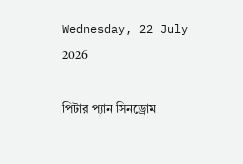Wednesday, 22 July 2026

পিটার প্যান সিনড্রোম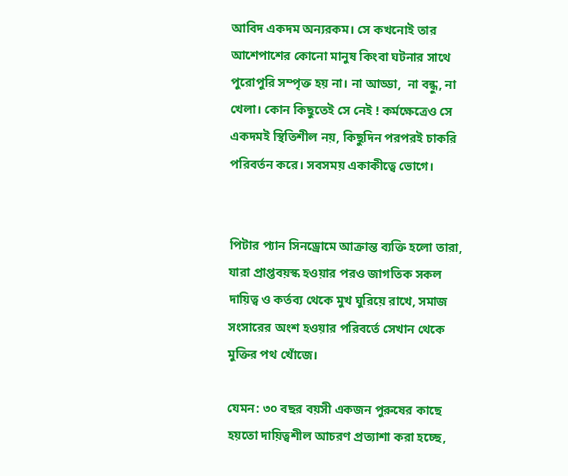আবিদ একদম অন্যরকম। সে কখনোই তার আশেপাশের কোনো মানুষ কিংবা ঘটনার সাথে পুরোপুরি সম্পৃক্ত হয় না। না আড্ডা,  না বন্ধু, না খেলা। কোন কিছুতেই সে নেই ! কর্মক্ষেত্রেও সে একদমই স্থিতিশীল নয়, কিছুদিন পরপরই চাকরি পরিবর্তন করে। সবসময় একাকীত্বে ভোগে।


পিটার প্যান সিনড্রোমে আক্রান্ত ব্যক্তি হলো তারা, যারা প্রাপ্তবয়স্ক হওয়ার পরও জাগতিক সকল দায়িত্ব ও কর্তব্য থেকে মুখ ঘুরিয়ে রাখে, সমাজ সংসারের অংশ হওয়ার পরিবর্তে সেখান থেকে মুক্তির পথ খোঁজে।

যেমন: ৩০ বছর বয়সী একজন পুরুষের কাছে হয়তো দায়িত্বশীল আচরণ প্রত্যাশা করা হচ্ছে,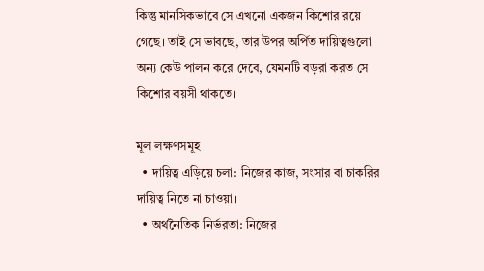কিন্তু মানসিকভাবে সে এখনো একজন কিশোর রয়ে গেছে। তাই সে ভাবছে, তার উপর অর্পিত দায়িত্বগুলো অন্য কেউ পালন করে দেবে, যেমনটি বড়রা করত সে কিশোর বয়সী থাকতে।

মূল লক্ষণসমূহ
  • দায়িত্ব এড়িয়ে চলা: নিজের কাজ, সংসার বা চাকরির দায়িত্ব নিতে না চাওয়া।
  • অর্থনৈতিক নির্ভরতা: নিজের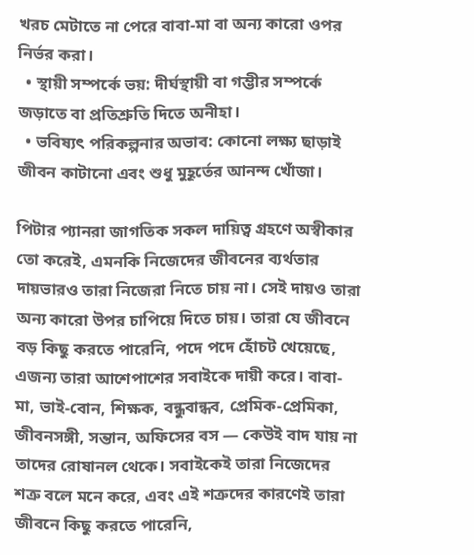খরচ মেটাতে না পেরে বাবা-মা বা অন্য কারো ওপর নির্ভর করা।
  • স্থায়ী সম্পর্কে ভয়: দীর্ঘস্থায়ী বা গম্ভীর সম্পর্কে জড়াতে বা প্রতিশ্রুতি দিতে অনীহা।
  • ভবিষ্যৎ পরিকল্পনার অভাব: কোনো লক্ষ্য ছাড়াই জীবন কাটানো এবং শুধু মুহূর্তের আনন্দ খোঁজা।

পিটার প্যানরা জাগতিক সকল দায়িত্ব গ্রহণে অস্বীকার তো করেই, এমনকি নিজেদের জীবনের ব্যর্থতার দায়ভারও তারা নিজেরা নিতে চায় না। সেই দায়ও তারা অন্য কারো উপর চাপিয়ে দিতে চায়। তারা যে জীবনে বড় কিছু করতে পারেনি, পদে পদে হোঁচট খেয়েছে, এজন্য তারা আশেপাশের সবাইকে দায়ী করে। বাবা-মা, ভাই-বোন, শিক্ষক, বন্ধুবান্ধব, প্রেমিক-প্রেমিকা, জীবনসঙ্গী, সন্তান, অফিসের বস — কেউই বাদ যায় না তাদের রোষানল থেকে। সবাইকেই তারা নিজেদের শত্রু বলে মনে করে, এবং এই শত্রুদের কারণেই তারা জীবনে কিছু করতে পারেনি,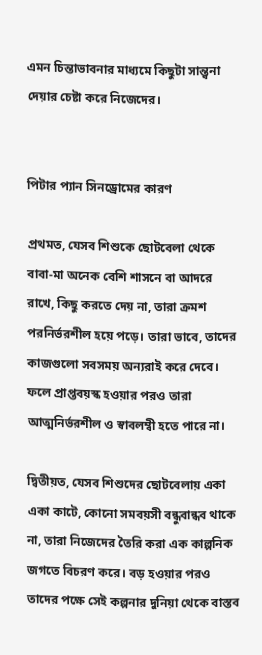এমন চিন্তাভাবনার মাধ্যমে কিছুটা সান্ত্বনা দেয়ার চেষ্টা করে নিজেদের।


পিটার প্যান সিনড্রোমের কারণ

প্রথমত, যেসব শিশুকে ছোটবেলা থেকে বাবা-মা অনেক বেশি শাসনে বা আদরে রাখে, কিছু করতে দেয় না, তারা ক্রমশ পরনির্ভরশীল হয়ে পড়ে। তারা ভাবে, তাদের কাজগুলো সবসময় অন্যরাই করে দেবে। ফলে প্রাপ্তবয়স্ক হওয়ার পরও তারা আত্মনির্ভরশীল ও স্বাবলম্বী হতে পারে না।

দ্বিতীয়ত, যেসব শিশুদের ছোটবেলায় একা একা কাটে, কোনো সমবয়সী বন্ধুবান্ধব থাকে না, তারা নিজেদের তৈরি করা এক কাল্পনিক জগতে বিচরণ করে। বড় হওয়ার পরও তাদের পক্ষে সেই কল্পনার দুনিয়া থেকে বাস্তব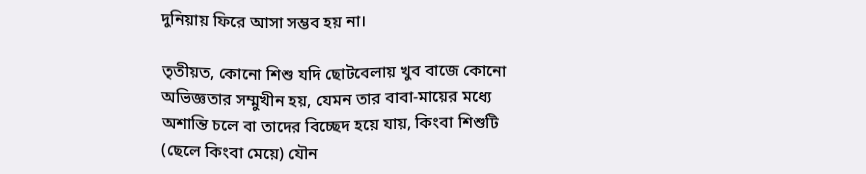দুনিয়ায় ফিরে আসা সম্ভব হয় না।

তৃতীয়ত, কোনো শিশু যদি ছোটবেলায় খুব বাজে কোনো অভিজ্ঞতার সম্মুখীন হয়, যেমন তার বাবা-মায়ের মধ্যে অশান্তি চলে বা তাদের বিচ্ছেদ হয়ে যায়, কিংবা শিশুটি (ছেলে কিংবা মেয়ে) যৌন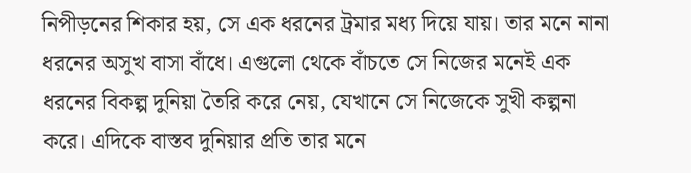নিপীড়নের শিকার হয়, সে এক ধরনের ট্রমার মধ্য দিয়ে যায়। তার মনে নানা ধরনের অসুখ বাসা বাঁধে। এগুলো থেকে বাঁচতে সে নিজের মনেই এক ধরনের বিকল্প দুনিয়া তৈরি করে নেয়, যেখানে সে নিজেকে সুখী কল্পনা করে। এদিকে বাস্তব দুনিয়ার প্রতি তার মনে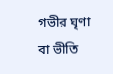গভীর ঘৃণা বা ভীতি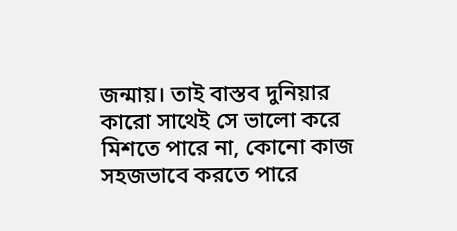জন্মায়। তাই বাস্তব দুনিয়ার কারো সাথেই সে ভালো করে মিশতে পারে না, কোনো কাজ সহজভাবে করতে পারে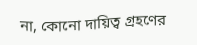না, কোনো দায়িত্ব গ্রহণের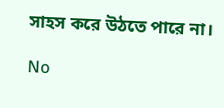সাহস করে উঠতে পারে না।

No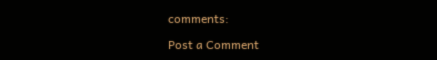comments:

Post a Comment